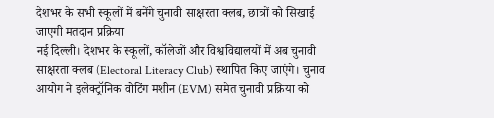देशभर के सभी स्कूलों में बनेंगे चुनावी साक्षरता क्लब, छात्रों को सिखाई जाएगी मतदान प्रक्रिया
नई दिल्ली। देशभर के स्कूलों, कॉलेजों और विश्वविद्यालयों में अब चुनावी साक्षरता क्लब (Electoral Literacy Club) स्थापित किए जाएंगे। चुनाव आयोग ने इलेक्ट्रॉनिक वोटिंग मशीन (EVM) समेत चुनावी प्रक्रिया को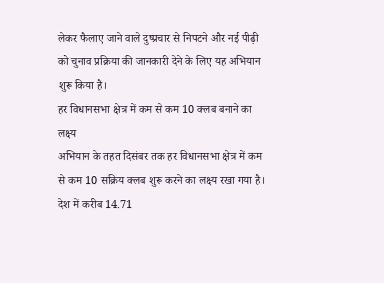लेकर फैलाए जाने वाले दुष्प्रचार से निपटने और नई पीढ़ी को चुनाव प्रक्रिया की जानकारी देने के लिए यह अभियान शुरू किया है।
हर विधानसभा क्षेत्र में कम से कम 10 क्लब बनाने का लक्ष्य
अभियान के तहत दिसंबर तक हर विधानसभा क्षेत्र में कम से कम 10 सक्रिय क्लब शुरू करने का लक्ष्य रखा गया है। देश में करीब 14.71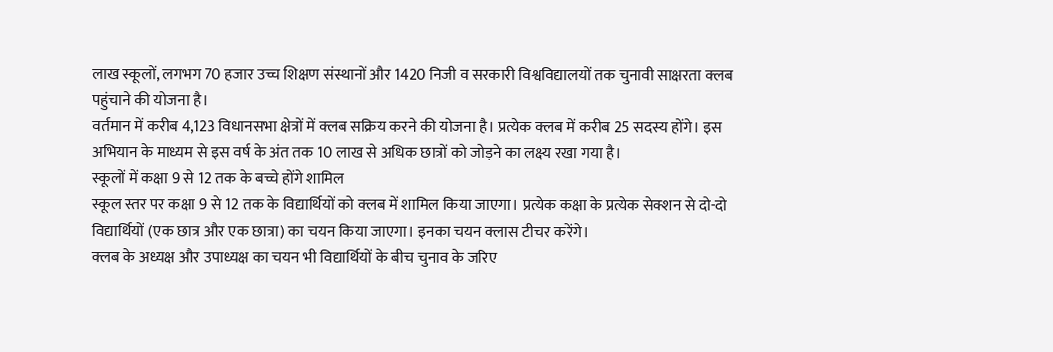लाख स्कूलों, लगभग 70 हजार उच्च शिक्षण संस्थानों और 1420 निजी व सरकारी विश्वविद्यालयों तक चुनावी साक्षरता क्लब पहुंचाने की योजना है।
वर्तमान में करीब 4,123 विधानसभा क्षेत्रों में क्लब सक्रिय करने की योजना है। प्रत्येक क्लब में करीब 25 सदस्य होंगे। इस अभियान के माध्यम से इस वर्ष के अंत तक 10 लाख से अधिक छात्रों को जोड़ने का लक्ष्य रखा गया है।
स्कूलों में कक्षा 9 से 12 तक के बच्चे होंगे शामिल
स्कूल स्तर पर कक्षा 9 से 12 तक के विद्यार्थियों को क्लब में शामिल किया जाएगा। प्रत्येक कक्षा के प्रत्येक सेक्शन से दो-दो विद्यार्थियों (एक छात्र और एक छात्रा) का चयन किया जाएगा। इनका चयन क्लास टीचर करेंगे।
क्लब के अध्यक्ष और उपाध्यक्ष का चयन भी विद्यार्थियों के बीच चुनाव के जरिए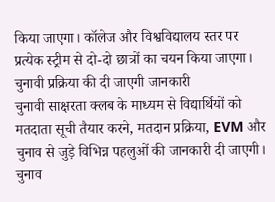किया जाएगा। कॉलेज और विश्वविद्यालय स्तर पर प्रत्येक स्ट्रीम से दो-दो छात्रों का चयन किया जाएगा।
चुनावी प्रक्रिया की दी जाएगी जानकारी
चुनावी साक्षरता क्लब के माध्यम से विद्यार्थियों को मतदाता सूची तैयार करने, मतदान प्रक्रिया, EVM और चुनाव से जुड़े विभिन्न पहलुओं की जानकारी दी जाएगी। चुनाव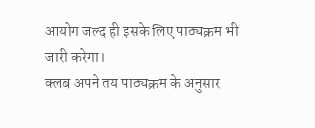आयोग जल्द ही इसके लिए पाठ्यक्रम भी जारी करेगा।
क्लब अपने तय पाठ्यक्रम के अनुसार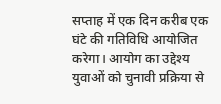सप्ताह में एक दिन करीब एक घंटे की गतिविधि आयोजित करेगा। आयोग का उद्देश्य युवाओं को चुनावी प्रक्रिया से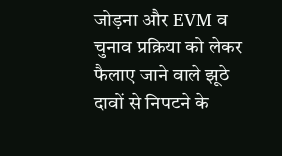जोड़ना और EVM व चुनाव प्रक्रिया को लेकर फैलाए जाने वाले झूठे दावों से निपटने के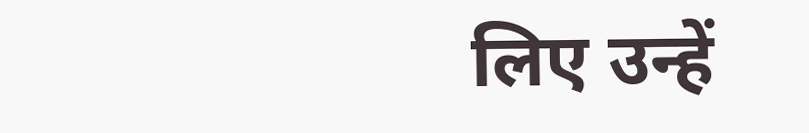लिए उन्हें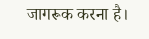जागरूक करना है।